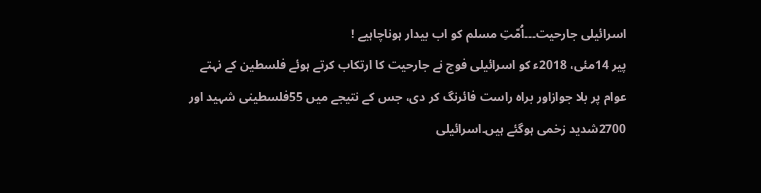اسرائیلی جارحیت۔۔۔اُمّتِ مسلم کو اب بیدار ہوناچاہیے !
پیر 14مئی، 2018ء کو اسرائیلی فوج نے جارحیت کا ارتکاب کرتے ہوئے فلسطین کے نہتے عوام پر بلا جوازاور براہ راست فائرنگ کر دی، جس کے نتیجے میں 55فلسطینی شہید اور 2700شدید زخمی ہوگئے ہیں۔اسرائیلی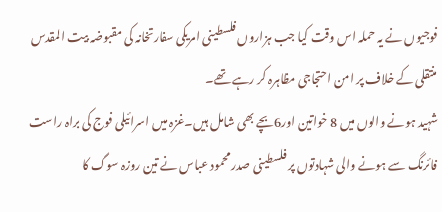فوجیوں نے یہ حملہ اس وقت کیا جب ہزاروں فلسطینی امریکی سفارتخانہ کی مقبوضہ بیت المقدس منتقلی کے خلاف پر امن احتجاجی مظاہرہ کر رہے تھے۔
شہید ہونے والوں میں 8 خواتین اور6بچے بھی شامل ہیں۔غزہ میں اسرائیلی فوج کی براہ راست فائرنگ سے ہونے والی شہادتوں پر فلسطینی صدر محمود عباس نے تین روزہ سوگ کا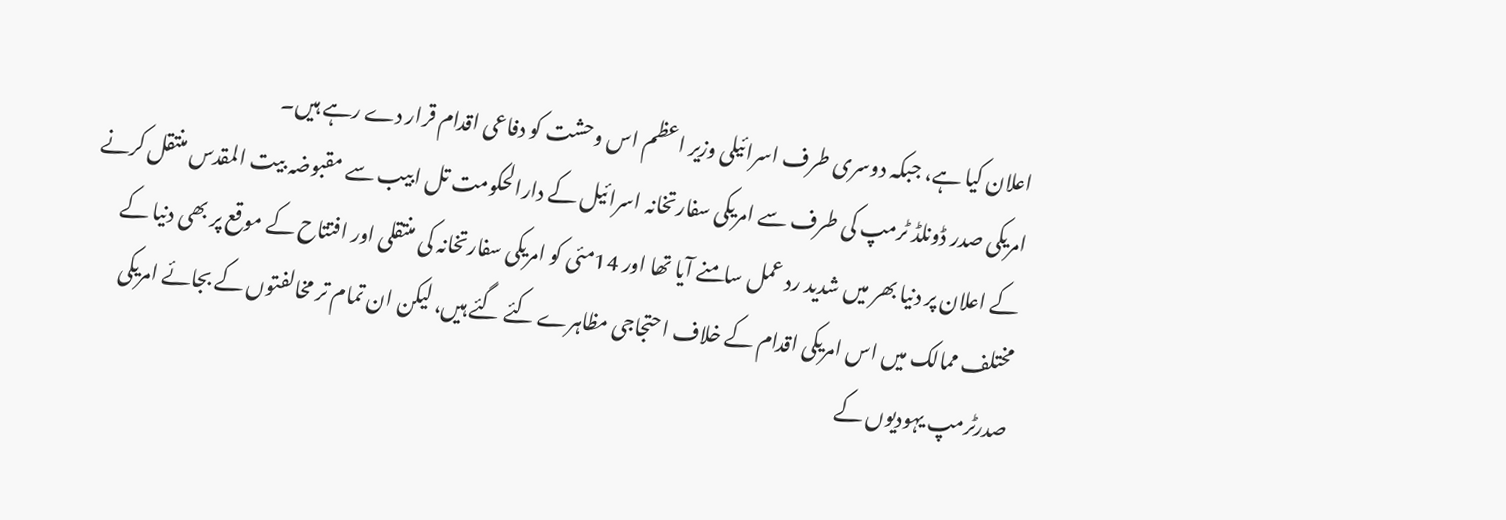اعلان کیا ہے، جبکہ دوسری طرف اسرائیلی وزیر اعظم اس وحشت کو دفاعی اقدام قرار دے رہے ہیں۔
امریکی صدر ڈونلڈ ٹرمپ کی طرف سے امریکی سفارتخانہ اسرائیل کے دارالحکومت تل ابیب سے مقبوضہ بیت المقدس منتقل کرنے کے اعلان پر دنیا بھر میں شدید رد عمل سامنے آیا تھا اور 14مئی کو امریکی سفارتخانہ کی منتقلی اور افتتاح کے موقع پر بھی دنیا کے مختلف ممالک میں اس امریکی اقدام کے خلاف احتجاجی مظاہرے کئے گئے ہیں، لیکن ان تمام تر مخالفتوں کے بجائے امریکی صدرٹرمپ یہودیوں کے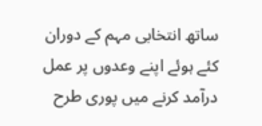ساتھ انتخابی مہم کے دوران کئے ہوئے اپنے وعدوں پر عمل درآمد کرنے میں پوری طرح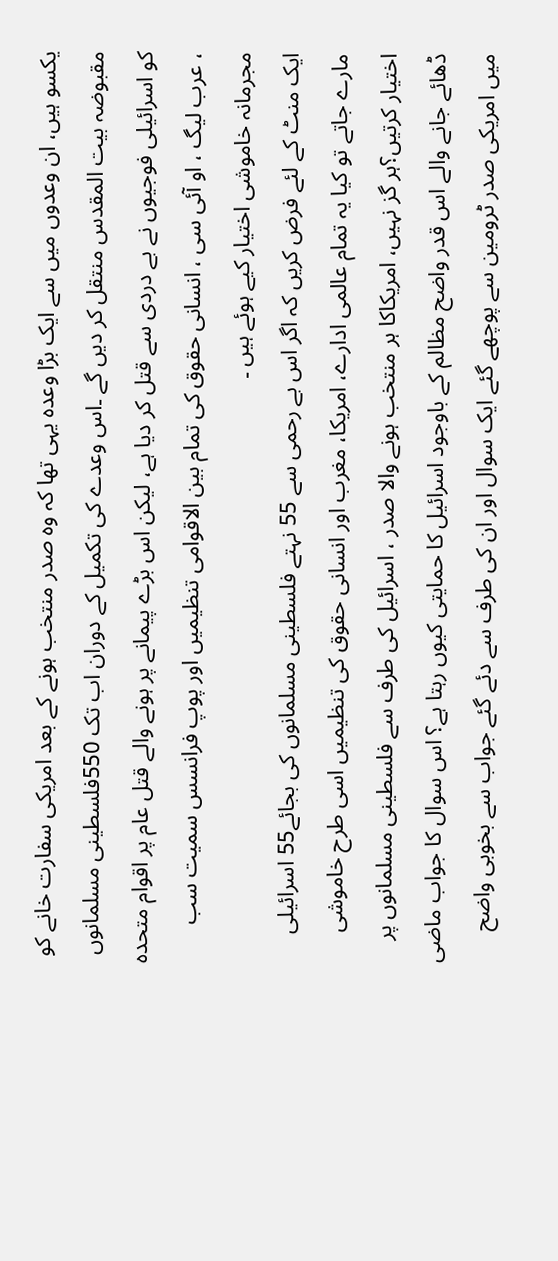یکسو ہیں، ان وعدوں میں سے ایک بڑا وعدہ یہی تھا کہ وہ صدر منتخب ہونے کے بعد امریکی سفارت خانے کو مقبوضہ بیت المقدس منتقل کر دیں گے ۔اس وعدے کی تکمیل کے دوران اب تک 550فلسطینی مسلمانوں کو اسرائیلی فوجیوں نے بے دردی سے قتل کر دیا ہے، لیکن اس بڑے پیمانے پر ہونے والے قتل عام پر اقوام متحدہ ، عرب لیگ ، او آئی سی ، انسانی حقوق کی تمام بین الاقوامی تنظیمیں اور پوپ فرانسس سمیت سب مجرمانہ خاموشی اختیار کیے ہوئے ہیں ۔
ایک منٹ کے لئے فرض کریں کہ اگر اس بے رحمی سے 55 نہتے فلسطینی مسلمانوں کی بجائے55 اسرائیلی مارے جاتے تو کیا یہ تمام عالمی ادارے، امریکا، مغرب اور انسانی حقوق کی تنظیمیں اسی طرح خاموشی اختیار کرتیں؟ہر گز نہیں، امریکاکا ہر منتخب ہونے والا صدر ، اسرائیل کی طرف سے فلسطینی مسلمانوں پر ڈھائے جانے والے اس قدر واضح مظالم کے باوجود اسرائیل کا حمایتی کیوں رہتا ہے؟ اس سوال کا جواب ماضی میں امریکی صدر ٹرومین سے پوچھے گئے ایک سوال اور ان کی طرف سے دئے گئے جواب سے بخوبی واضح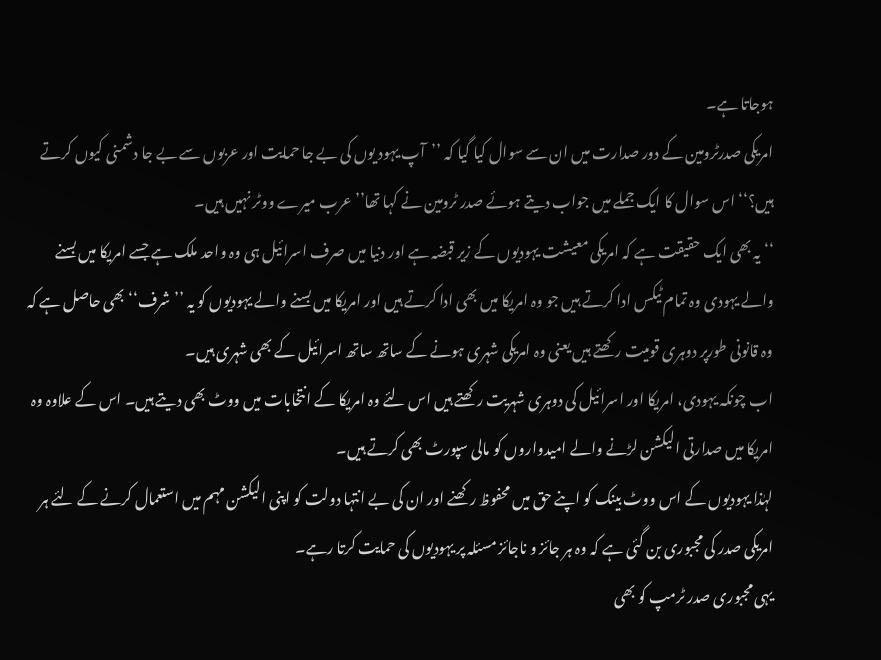ہوجاتا ہے۔
امریکی صدرٹرومین کے دور صدارت میں ان سے سوال کیا گیا کہ ’’آپ یہود یوں کی بے جا حمایت اور عربوں سے بے جا دشمنی کیوں کرتے ہیں؟‘‘ اس سوال کا ایک جملے میں جواب دیتے ہوئے صدر ٹرومین نے کہا تھا’’عرب میرے ووٹر نہیں ہیں۔
‘‘ یہ بھی ایک حقیقت ہے کہ امریکی معیشت یہودیوں کے زیر قبضہ ہے اور دنیا میں صرف اسرائیل ہی وہ واحد ملک ہے جسے امریکا میں بسنے والے یہودی وہ تمام ٹیکس ادا کرتے ہیں جو وہ امریکا میں بھی ادا کرتے ہیں اور امریکا میں بسنے والے یہودیوں کو یہ ’’شرف‘‘ بھی حاصل ہے کہ وہ قانونی طورپر دوہری قومیت رکھتے ہیں یعنی وہ امریکی شہری ہونے کے ساتھ ساتھ اسرائیل کے بھی شہری ہیں۔
اب چونکہ یہودی، امریکا اور اسرائیل کی دوہری شہریت رکھتے ہیں اس لئے وہ امریکا کے انتخابات میں ووٹ بھی دیتے ہیں۔ اس کے علاوہ وہ امریکا میں صدارتی الیکشن لڑنے والے امیدواروں کو مالی سپورٹ بھی کرتے ہیں۔
لہٰذا یہودیوں کے اس ووٹ بینک کو اپنے حق میں محفوظ رکھنے اور ان کی بے انتہا دولت کو اپنی الیکشن مہم میں استعمال کرنے کے لئے ہر امریکی صدر کی مجبوری بن گئی ہے کہ وہ ہر جائز و ناجائز مسئلہ پر یہودیوں کی حمایت کرتا رہے۔
یہی مجبوری صدر ٹرمپ کو بھی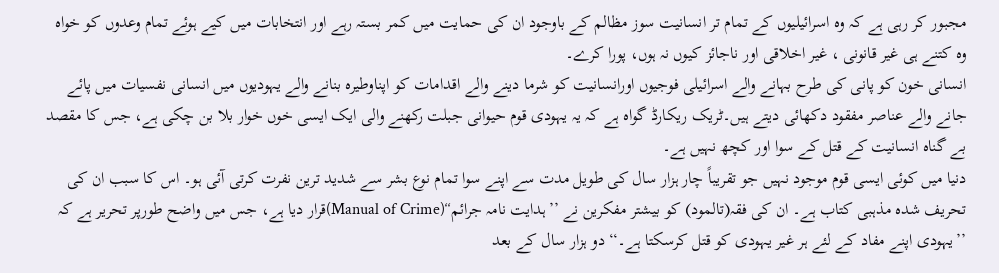مجبور کر رہی ہے کہ وہ اسرائیلیوں کے تمام تر انسانیت سوز مظالم کے باوجود ان کی حمایت میں کمر بستہ رہے اور انتخابات میں کیے ہوئے تمام وعدوں کو خواہ وہ کتنے ہی غیر قانونی ، غیر اخلاقی اور ناجائز کیوں نہ ہوں، پورا کرے۔
انسانی خون کو پانی کی طرح بہانے والے اسرائیلی فوجیوں اورانسانیت کو شرما دینے والے اقدامات کو اپناوطیرہ بنانے والے یہودیوں میں انسانی نفسیات میں پائے جانے والے عناصر مفقود دکھائی دیتے ہیں۔ٹریک ریکارڈ گواہ ہے کہ یہ یہودی قوم حیوانی جبلت رکھنے والی ایک ایسی خوں خوار بلا بن چکی ہے، جس کا مقصد بے گناہ انسانیت کے قتل کے سوا اور کچھ نہیں ہے۔
دنیا میں کوئی ایسی قوم موجود نہیں جو تقریباً چار ہزار سال کی طویل مدت سے اپنے سوا تمام نوع بشر سے شدید ترین نفرت کرتی آئی ہو۔ اس کا سبب ان کی تحریف شدہ مذہبی کتاب ہے۔ ان کی فقہ(تالمود) کو بیشتر مفکرین نے ’’ہدایت نامہ جرائم‘‘(Manual of Crime)قرار دیا ہے، جس میں واضح طورپر تحریر ہے کہ ’’یہودی اپنے مفاد کے لئے ہر غیر یہودی کو قتل کرسکتا ہے۔‘‘دو ہزار سال کے بعد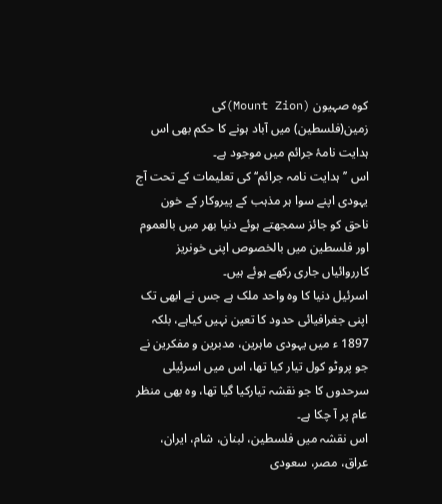کوہ صہیون (Mount Zion)کی زمین(فلسطین) میں آباد ہونے کا حکم بھی اس ہدایت نامۂ جرائم میں موجود ہے۔
اس ’’ہدایت نامہ جرائم‘‘ کی تعلیمات کے تحت آج یہودی اپنے سوا ہر مذہب کے پیروکار کے خون ناحق کو جائز سمجھتے ہوئے دنیا بھر میں بالعموم اور فلسطین میں بالخصوص اپنی خونریز کارروائیاں جاری رکھے ہوئے ہیں۔
اسرئیل دنیا کا وہ واحد ملک ہے جس نے ابھی تک اپنی جغرافیائی حدود کا تعین نہیں کیاہے، بلکہ 1897 ء میں یہودی ماہرین، مدبرین و مفکرین نے جو پروٹو کول تیار کیا تھا، اس میں اسرئیلی سرحدوں کا جو نقشہ تیارکیا گیا تھا، وہ بھی منظر عام پر آ چکا ہے۔
اس نقشہ میں فلسطین، لبنان، شام، ایران، عراق، مصر، سعودی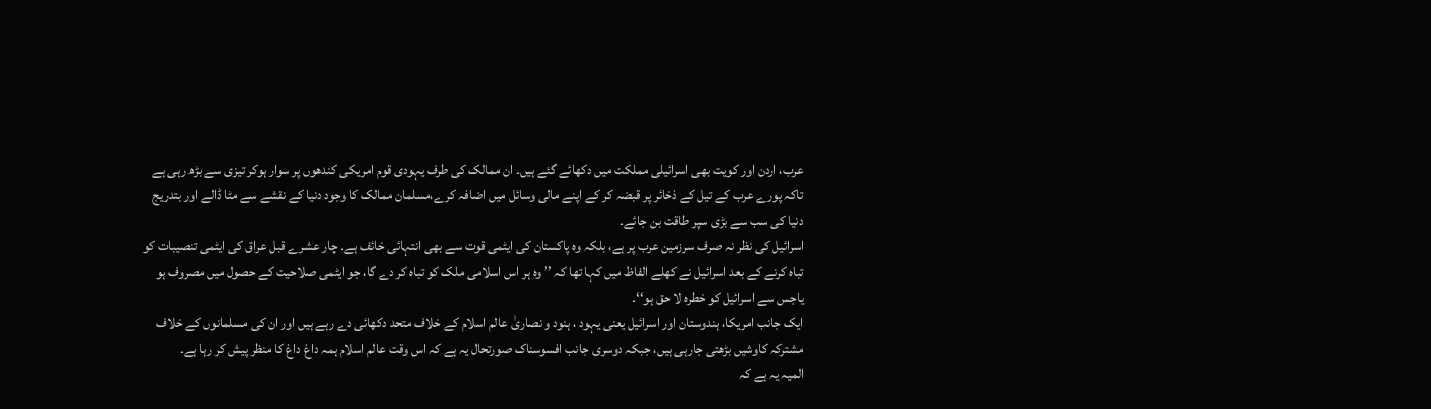عرب، اردن اور کویت بھی اسرائیلی مملکت میں دکھائے گئے ہیں۔ ان ممالک کی طرف یہودی قوم امریکی کندھوں پر سوار ہوکر تیزی سے بڑھ رہی ہے تاکہ پورے عرب کے تیل کے ذخائر پر قبضہ کر کے اپنے مالی وسائل میں اضافہ کرے،مسلمان ممالک کا وجود دنیا کے نقشے سے مٹا ڈالے اور بتدریج دنیا کی سب سے بڑی سپر طاقت بن جائے۔
اسرائیل کی نظر نہ صرف سرزمین عرب پر ہے، بلکہ وہ پاکستان کی ایٹمی قوت سے بھی انتہائی خائف ہے۔ چار عشرے قبل عراق کی ایٹمی تنصیبات کو تباہ کرنے کے بعد اسرائیل نے کھلے الفاظ میں کہا تھا کہ ’’ وہ ہر اس اسلامی ملک کو تباہ کر دے گا، جو ایٹمی صلاحیت کے حصول میں مصروف ہو یاجس سے اسرائیل کو خطرہ لا حق ہو‘‘۔
ایک جانب امریکا، ہندوستان اور اسرائیل یعنی یہود ، ہنود و نصاریٰ عالم اسلام کے خلاف متحد دکھائی دے رہے ہیں اور ان کی مسلمانوں کے خلاف مشترکہ کاوشیں بڑھتی جارہی ہیں، جبکہ دوسری جانب افسوسناک صورتحال یہ ہے کہ اس وقت عالم اسلام ہمہ داغ داغ کا منظر پیش کر رہا ہے۔
المیہ یہ ہے کہ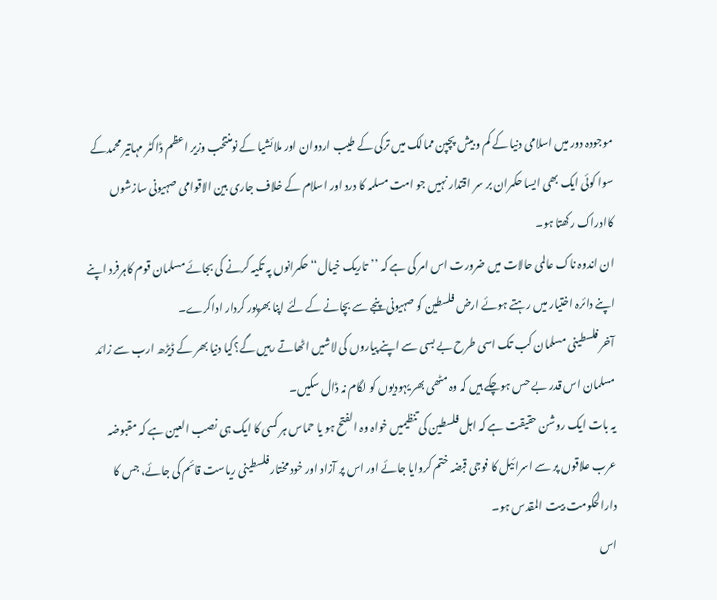موجودہ دور میں اسلامی دنیا کے کم و بیش پچپن ممالک میں ترکی کے طیب اردوان اور ملائشیا کے نومنتخب وزیر اعظم ڈاکٹر مہاتیر محمدکے سوا کوئی ایک بھی ایسا حکمران بر سر اقتدار نہیں جو امت مسلمہ کا درد اور اسلام کے خلاف جاری بین الاقوامی صہیونی سازشوں کاادراک رکھتا ہو۔
ان اندوہ ناک عالمی حالات میں ضرورت اس امر کی ہے کہ ’’تاریک خیال‘‘ حکمرانوں پہ تکیہ کرنے کی بجائے مسلمان قوم کاہرفرد اپنے اپنے دائرہ اختیار میں رہتے ہوئے ارض فلسطین کو صہیونی پنجے سے بچانے کے لئے اپنا بھرپور کردار اداکرے۔
آخر فلسطینی مسلمان کب تک اسی طرح بے بسی سے اپنے پیاروں کی لاشیں اٹھاتے رہیں گے؟کیا دنیا بھر کے ڈیڑھ ارب سے زائد مسلمان اس قدر بے حس ہوچکے ہیں کہ وہ مٹھی بھر یہودیوں کو لگام نہ ڈال سکیں۔
یہ بات ایک روشن حقیقت ہے کہ اہل فلسطین کی تنظیمیں خواہ وہ الفتح ہو یا حماس ہر کسی کا ایک ہی نصب العین ہے کہ مقبوضہ عرب علاقوں پر سے اسرائیل کا فوجی قبضہ ختم کروایا جائے اور اس پر آزاد اور خود مختار فلسطینی ریاست قائم کی جائے، جس کا دارالحکومت بیت المقدس ہو۔
اس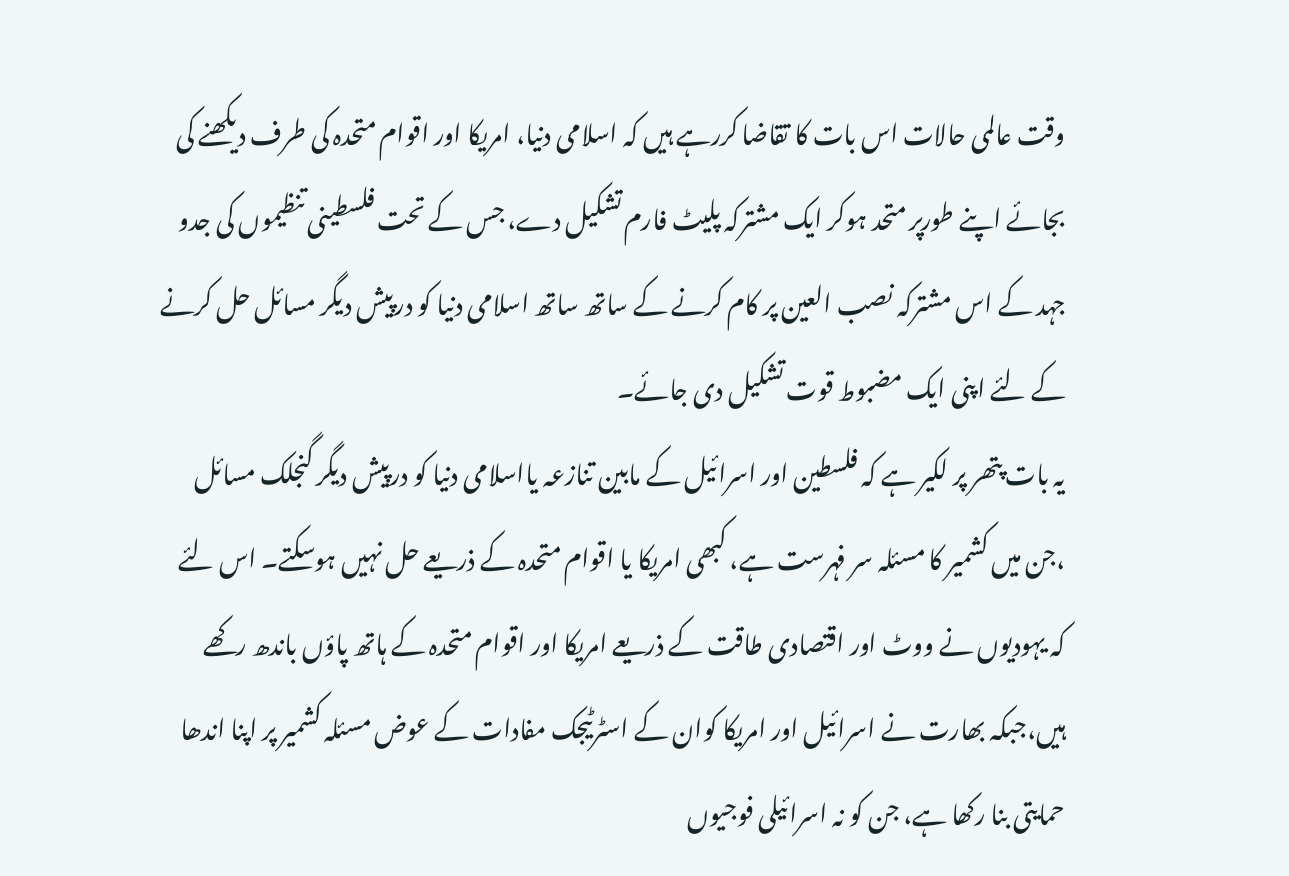وقت عالمی حالات اس بات کا تقاضا کررہے ہیں کہ اسلامی دنیا، امریکا اور اقوام متحدہ کی طرف دیکھنے کی بجائے اپنے طورپر متحد ہوکر ایک مشترکہ پلیٹ فارم تشکیل دے، جس کے تحت فلسطینی تنظیموں کی جدو جہد کے اس مشترکہ نصب العین پر کام کرنے کے ساتھ ساتھ اسلامی دنیا کو درپیش دیگر مسائل حل کرنے کے لئے اپنی ایک مضبوط قوت تشکیل دی جائے۔
یہ بات پتھر پر لکیر ہے کہ فلسطین اور اسرائیل کے مابین تنازعہ یااسلامی دنیا کو درپیش دیگر گنجلک مسائل ،جن میں کشمیر کا مسئلہ سر فہرست ہے، کبھی امریکا یا اقوام متحدہ کے ذریعے حل نہیں ہوسکتے۔ اس لئے کہ یہودیوں نے ووٹ اور اقتصادی طاقت کے ذریعے امریکا اور اقوام متحدہ کے ہاتھ پاؤں باندھ رکھے ہیں،جبکہ بھارت نے اسرائیل اور امریکا کوان کے اسٹرٹیجک مفادات کے عوض مسئلہ کشمیر پر اپنا اندھا حمایتی بنا رکھا ہے، جن کو نہ اسرائیلی فوجیوں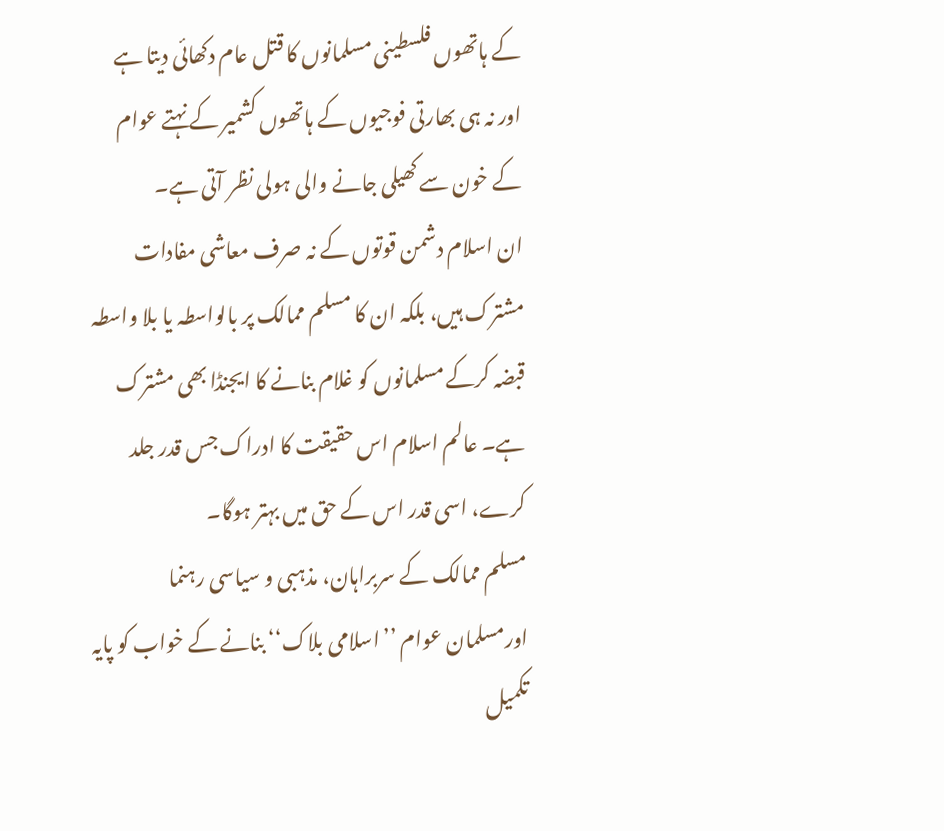کے ہاتھوں فلسطینی مسلمانوں کا قتل عام دکھائی دیتا ہے اور نہ ہی بھارتی فوجیوں کے ہاتھوں کشمیر کے نہتے عوام کے خون سے کھیلی جانے والی ہولی نظر آتی ہے۔
ان اسلام دشمن قوتوں کے نہ صرف معاشی مفادات مشترک ہیں، بلکہ ان کا مسلم ممالک پر بالواسطہ یا بلا واسطہ قبضہ کرکے مسلمانوں کو غلام بنانے کا ایجنڈا بھی مشترک ہے۔ عالم اسلام اس حقیقت کا ادراک جس قدر جلد کرے، اسی قدر اس کے حق میں بہتر ہوگا۔
مسلم ممالک کے سربراہان، مذہبی و سیاسی رہنما اورمسلمان عوام ’’اسلامی بلاک‘‘ بنانے کے خواب کو پایہ تکمیل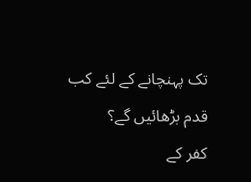تک پہنچانے کے لئے کب قدم بڑھائیں گے؟
کفر کے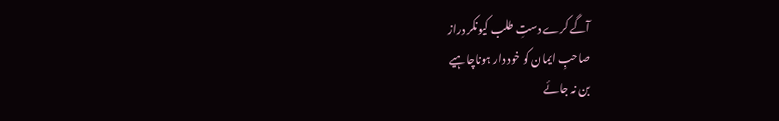آگے کرے دستِ طلب کیونکر دراز
صاحبِ ایمان کو خود دار ہوناچاہیے
بن نہ جائے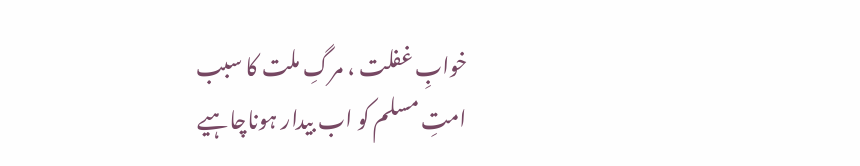خوابِ غفلت ، مرگِ ملت کا سبب
امتِ مسلم کو اب بیدار ہوناچاہیے